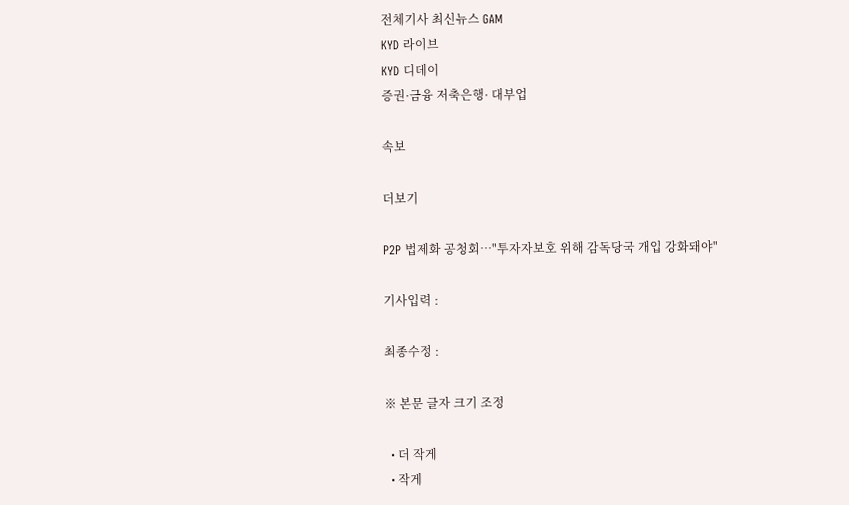전체기사 최신뉴스 GAM
KYD 라이브
KYD 디데이
증권·금융 저축은행· 대부업

속보

더보기

P2P 법제화 공청회…"투자자보호 위해 감독당국 개입 강화돼야"

기사입력 :

최종수정 :

※ 본문 글자 크기 조정

  • 더 작게
  • 작게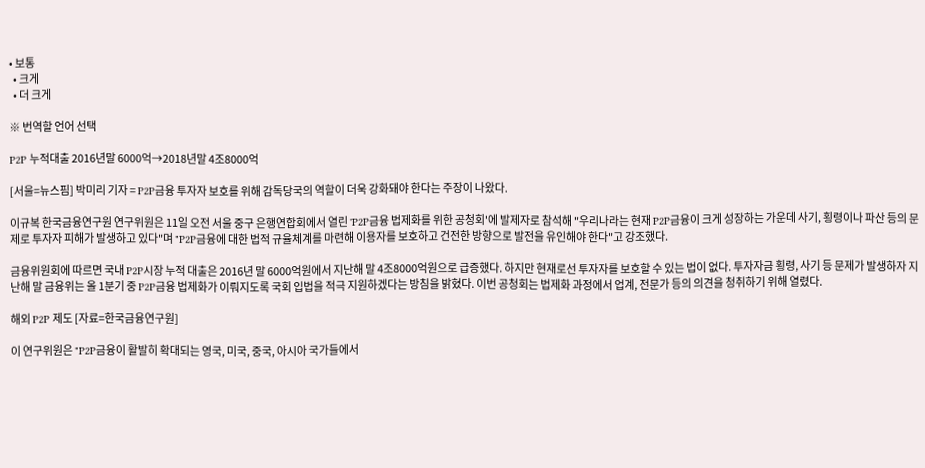• 보통
  • 크게
  • 더 크게

※ 번역할 언어 선택

P2P 누적대출 2016년말 6000억→2018년말 4조8000억

[서울=뉴스핌] 박미리 기자 = P2P금융 투자자 보호를 위해 감독당국의 역할이 더욱 강화돼야 한다는 주장이 나왔다.

이규복 한국금융연구원 연구위원은 11일 오전 서울 중구 은행연합회에서 열린 'P2P금융 법제화를 위한 공청회'에 발제자로 참석해 "우리나라는 현재 P2P금융이 크게 성장하는 가운데 사기, 횡령이나 파산 등의 문제로 투자자 피해가 발생하고 있다"며 "P2P금융에 대한 법적 규율체계를 마련해 이용자를 보호하고 건전한 방향으로 발전을 유인해야 한다"고 강조했다.

금융위원회에 따르면 국내 P2P시장 누적 대출은 2016년 말 6000억원에서 지난해 말 4조8000억원으로 급증했다. 하지만 현재로선 투자자를 보호할 수 있는 법이 없다. 투자자금 횡령, 사기 등 문제가 발생하자 지난해 말 금융위는 올 1분기 중 P2P금융 법제화가 이뤄지도록 국회 입법을 적극 지원하겠다는 방침을 밝혔다. 이번 공청회는 법제화 과정에서 업계, 전문가 등의 의견을 청취하기 위해 열렸다.

해외 P2P 제도 [자료=한국금융연구원]

이 연구위원은 "P2P금융이 활발히 확대되는 영국, 미국, 중국, 아시아 국가들에서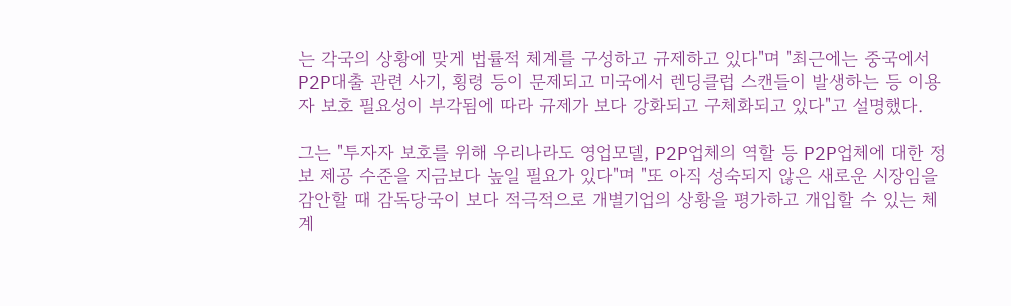는 각국의 상황에 맞게 법률적 체계를 구성하고 규제하고 있다"며 "최근에는 중국에서 P2P대출 관련 사기, 횡령 등이 문제되고 미국에서 렌딩클럽 스캔들이 발생하는 등 이용자 보호 필요성이 부각됨에 따라 규제가 보다 강화되고 구체화되고 있다"고 설명했다.

그는 "투자자 보호를 위해 우리나라도 영업모델, P2P업체의 역할 등 P2P업체에 대한 정보 제공 수준을 지금보다 높일 필요가 있다"며 "또 아직 성숙되지 않은 새로운 시장임을 감안할 때 감독당국이 보다 적극적으로 개별기업의 상황을 평가하고 개입할 수 있는 체계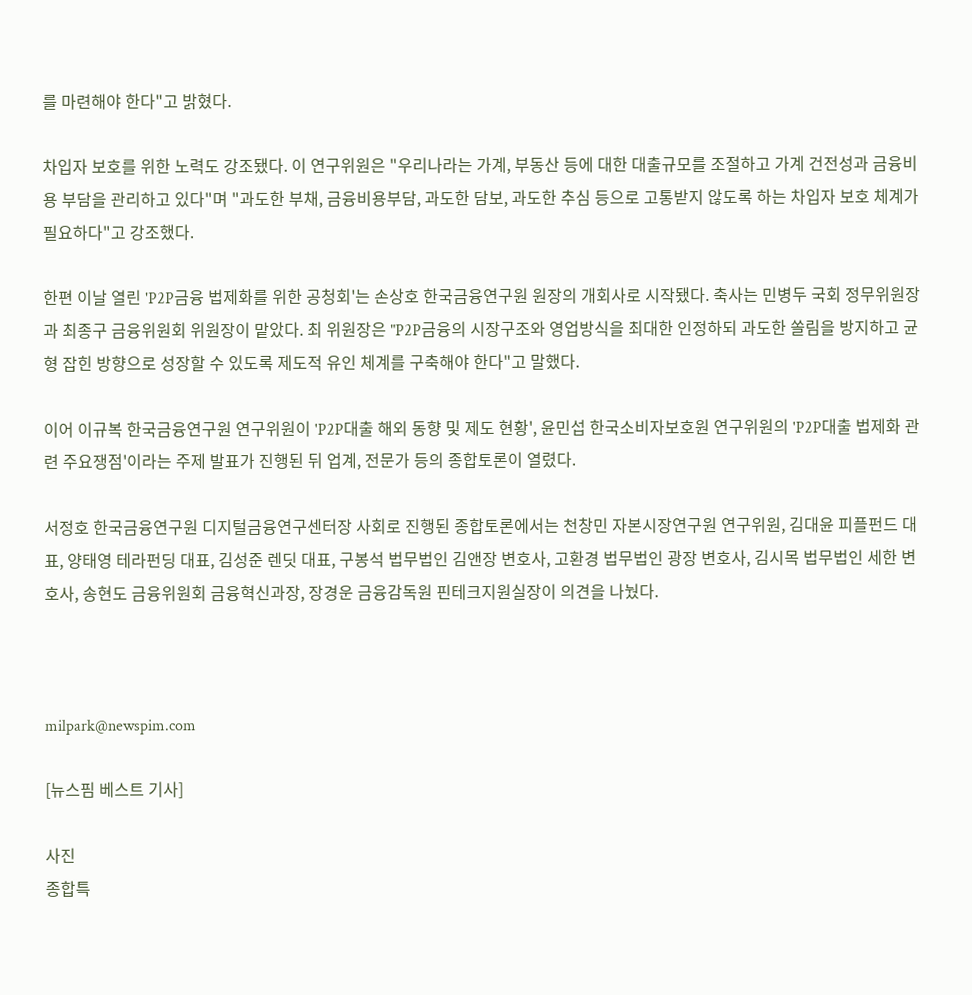를 마련해야 한다"고 밝혔다.

차입자 보호를 위한 노력도 강조됐다. 이 연구위원은 "우리나라는 가계, 부동산 등에 대한 대출규모를 조절하고 가계 건전성과 금융비용 부담을 관리하고 있다"며 "과도한 부채, 금융비용부담, 과도한 담보, 과도한 추심 등으로 고통받지 않도록 하는 차입자 보호 체계가 필요하다"고 강조했다.

한편 이날 열린 'P2P금융 법제화를 위한 공청회'는 손상호 한국금융연구원 원장의 개회사로 시작됐다. 축사는 민병두 국회 정무위원장과 최종구 금융위원회 위원장이 맡았다. 최 위원장은 "P2P금융의 시장구조와 영업방식을 최대한 인정하되 과도한 쏠림을 방지하고 균형 잡힌 방향으로 성장할 수 있도록 제도적 유인 체계를 구축해야 한다"고 말했다.

이어 이규복 한국금융연구원 연구위원이 'P2P대출 해외 동향 및 제도 현황', 윤민섭 한국소비자보호원 연구위원의 'P2P대출 법제화 관련 주요쟁점'이라는 주제 발표가 진행된 뒤 업계, 전문가 등의 종합토론이 열렸다.

서정호 한국금융연구원 디지털금융연구센터장 사회로 진행된 종합토론에서는 천창민 자본시장연구원 연구위원, 김대윤 피플펀드 대표, 양태영 테라펀딩 대표, 김성준 렌딧 대표, 구봉석 법무법인 김앤장 변호사, 고환경 법무법인 광장 변호사, 김시목 법무법인 세한 변호사, 송현도 금융위원회 금융혁신과장, 장경운 금융감독원 핀테크지원실장이 의견을 나눴다.



milpark@newspim.com

[뉴스핌 베스트 기사]

사진
종합특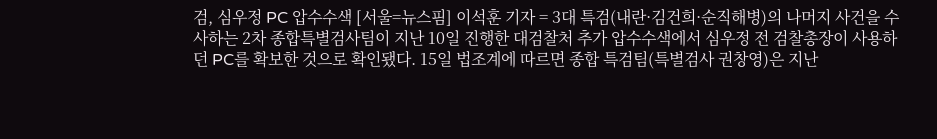검, 심우정 PC 압수수색 [서울=뉴스핌] 이석훈 기자 = 3대 특검(내란·김건희·순직해병)의 나머지 사건을 수사하는 2차 종합특별검사팀이 지난 10일 진행한 대검찰처 추가 압수수색에서 심우정 전 검찰총장이 사용하던 PC를 확보한 것으로 확인됐다. 15일 법조계에 따르면 종합 특검팀(특별검사 권창영)은 지난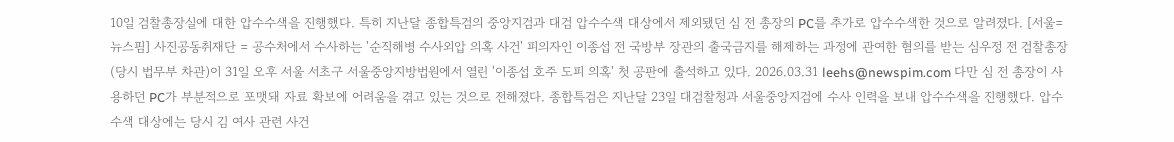10일 검찰총장실에 대한 압수수색을 진행했다. 특히 지난달 종합특검의 중앙지검과 대검 압수수색 대상에서 제외됐던 심 전 총장의 PC를 추가로 압수수색한 것으로 알려졌다. [서울=뉴스핌] 사진공동취재단 = 공수처에서 수사하는 '순직해병 수사외압 의혹 사건' 피의자인 이종섭 전 국방부 장관의 출국금지를 해제하는 과정에 관여한 혐의를 받는 심우정 전 검찰총장(당시 법무부 차관)이 31일 오후 서울 서초구 서울중앙지방법원에서 열린 '이종섭 호주 도피 의혹' 첫 공판에 출석하고 있다. 2026.03.31 leehs@newspim.com 다만 심 전 총장이 사용하던 PC가 부분적으로 포맷돼 자료 확보에 어려움을 겪고 있는 것으로 전해졌다. 종합특검은 지난달 23일 대검찰청과 서울중앙지검에 수사 인력을 보내 압수수색을 진행했다. 압수수색 대상에는 당시 김 여사 관련 사건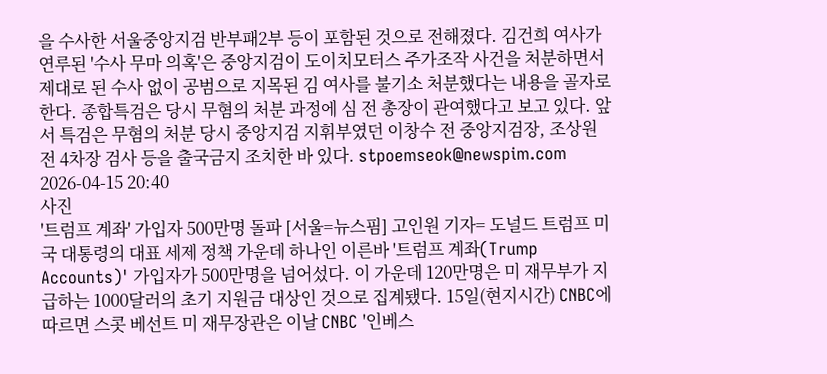을 수사한 서울중앙지검 반부패2부 등이 포함된 것으로 전해졌다. 김건희 여사가 연루된 '수사 무마 의혹'은 중앙지검이 도이치모터스 주가조작 사건을 처분하면서 제대로 된 수사 없이 공범으로 지목된 김 여사를 불기소 처분했다는 내용을 골자로 한다. 종합특검은 당시 무혐의 처분 과정에 심 전 총장이 관여했다고 보고 있다. 앞서 특검은 무혐의 처분 당시 중앙지검 지휘부였던 이창수 전 중앙지검장, 조상원 전 4차장 검사 등을 출국금지 조치한 바 있다. stpoemseok@newspim.com 2026-04-15 20:40
사진
'트럼프 계좌' 가입자 500만명 돌파 [서울=뉴스핌] 고인원 기자= 도널드 트럼프 미국 대통령의 대표 세제 정책 가운데 하나인 이른바 '트럼프 계좌(Trump Accounts)' 가입자가 500만명을 넘어섰다. 이 가운데 120만명은 미 재무부가 지급하는 1000달러의 초기 지원금 대상인 것으로 집계됐다. 15일(현지시간) CNBC에 따르면 스콧 베선트 미 재무장관은 이날 CNBC '인베스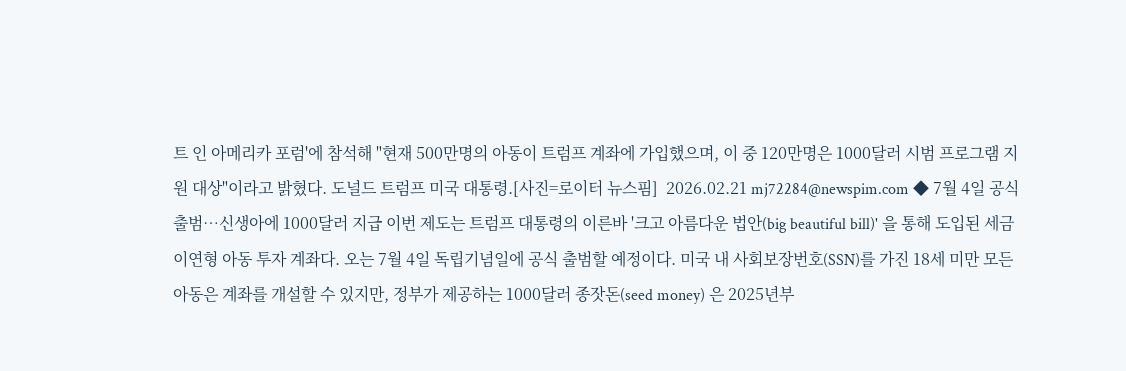트 인 아메리카 포럼'에 참석해 "현재 500만명의 아동이 트럼프 계좌에 가입했으며, 이 중 120만명은 1000달러 시범 프로그램 지원 대상"이라고 밝혔다. 도널드 트럼프 미국 대통령.[사진=로이터 뉴스핌]  2026.02.21 mj72284@newspim.com ◆ 7월 4일 공식 출범…신생아에 1000달러 지급 이번 제도는 트럼프 대통령의 이른바 '크고 아름다운 법안(big beautiful bill)' 을 통해 도입된 세금 이연형 아동 투자 계좌다. 오는 7월 4일 독립기념일에 공식 출범할 예정이다. 미국 내 사회보장번호(SSN)를 가진 18세 미만 모든 아동은 계좌를 개설할 수 있지만, 정부가 제공하는 1000달러 종잣돈(seed money) 은 2025년부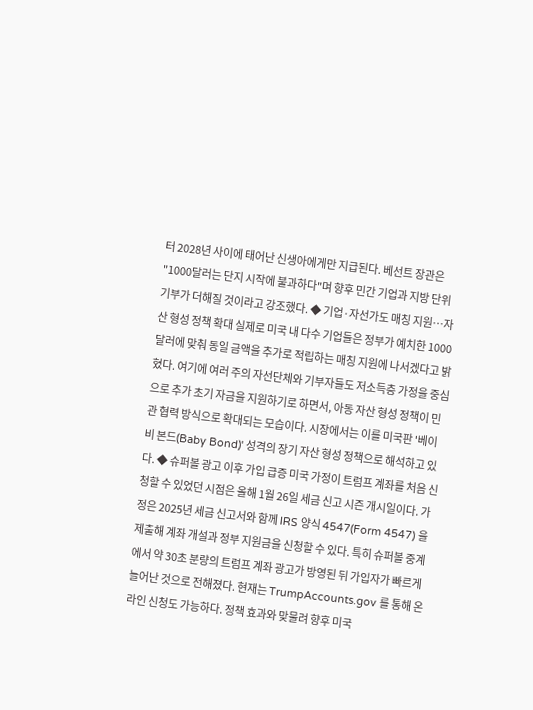터 2028년 사이에 태어난 신생아에게만 지급된다. 베선트 장관은 "1000달러는 단지 시작에 불과하다"며 향후 민간 기업과 지방 단위 기부가 더해질 것이라고 강조했다. ◆ 기업·자선가도 매칭 지원…자산 형성 정책 확대 실제로 미국 내 다수 기업들은 정부가 예치한 1000달러에 맞춰 동일 금액을 추가로 적립하는 매칭 지원에 나서겠다고 밝혔다. 여기에 여러 주의 자선단체와 기부자들도 저소득층 가정을 중심으로 추가 초기 자금을 지원하기로 하면서, 아동 자산 형성 정책이 민관 협력 방식으로 확대되는 모습이다. 시장에서는 이를 미국판 '베이비 본드(Baby Bond)' 성격의 장기 자산 형성 정책으로 해석하고 있다. ◆ 슈퍼볼 광고 이후 가입 급증 미국 가정이 트럼프 계좌를 처음 신청할 수 있었던 시점은 올해 1월 26일 세금 신고 시즌 개시일이다. 가정은 2025년 세금 신고서와 함께 IRS 양식 4547(Form 4547) 을 제출해 계좌 개설과 정부 지원금을 신청할 수 있다. 특히 슈퍼볼 중계에서 약 30초 분량의 트럼프 계좌 광고가 방영된 뒤 가입자가 빠르게 늘어난 것으로 전해졌다. 현재는 TrumpAccounts.gov 를 통해 온라인 신청도 가능하다. 정책 효과와 맞물려 향후 미국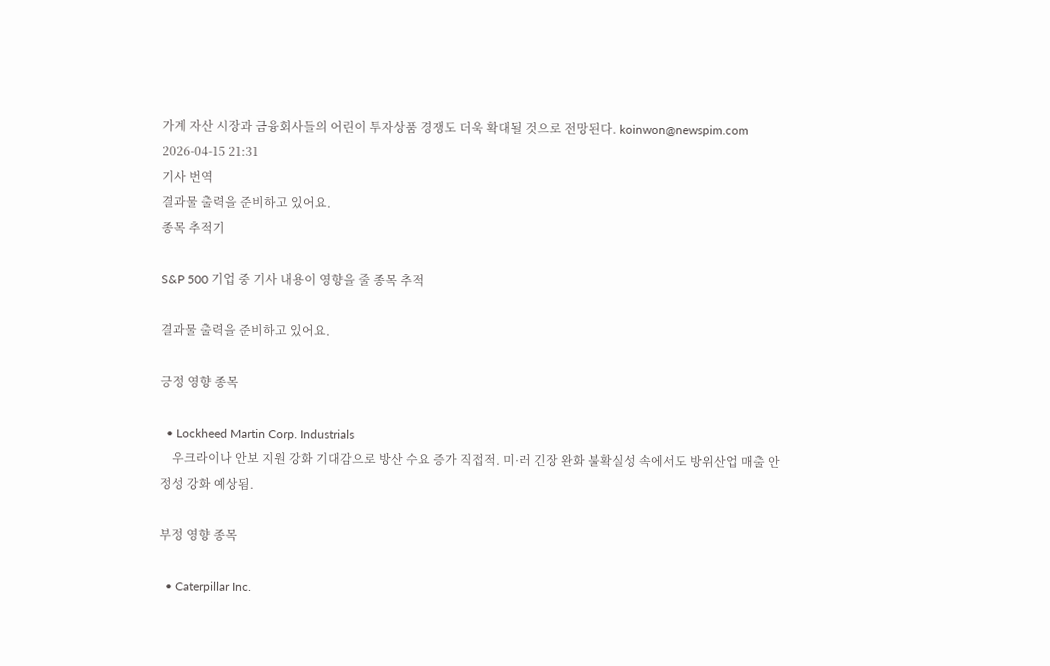가계 자산 시장과 금융회사들의 어린이 투자상품 경쟁도 더욱 확대될 것으로 전망된다. koinwon@newspim.com 2026-04-15 21:31
기사 번역
결과물 출력을 준비하고 있어요.
종목 추적기

S&P 500 기업 중 기사 내용이 영향을 줄 종목 추적

결과물 출력을 준비하고 있어요.

긍정 영향 종목

  • Lockheed Martin Corp. Industrials
    우크라이나 안보 지원 강화 기대감으로 방산 수요 증가 직접적. 미·러 긴장 완화 불확실성 속에서도 방위산업 매출 안정성 강화 예상됨.

부정 영향 종목

  • Caterpillar Inc.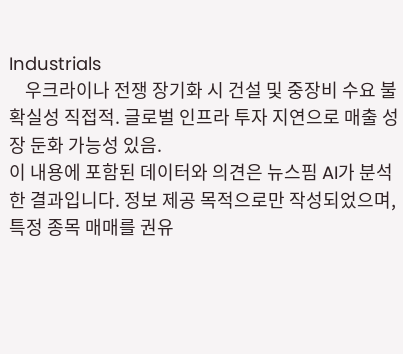Industrials
    우크라이나 전쟁 장기화 시 건설 및 중장비 수요 불확실성 직접적. 글로벌 인프라 투자 지연으로 매출 성장 둔화 가능성 있음.
이 내용에 포함된 데이터와 의견은 뉴스핌 AI가 분석한 결과입니다. 정보 제공 목적으로만 작성되었으며, 특정 종목 매매를 권유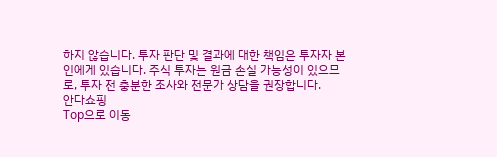하지 않습니다. 투자 판단 및 결과에 대한 책임은 투자자 본인에게 있습니다. 주식 투자는 원금 손실 가능성이 있으므로, 투자 전 충분한 조사와 전문가 상담을 권장합니다.
안다쇼핑
Top으로 이동